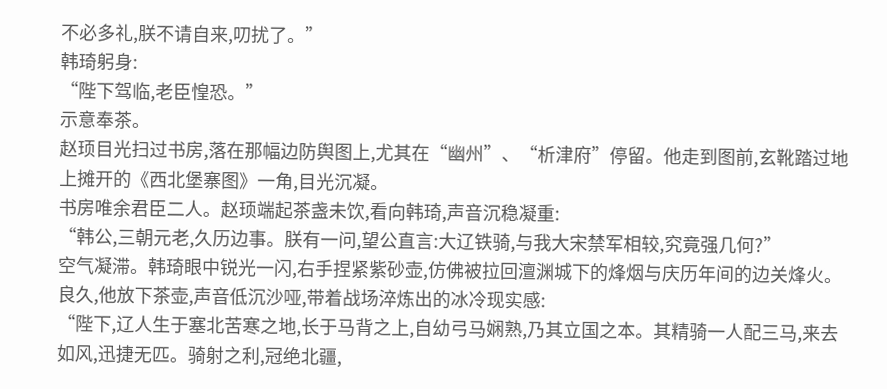不必多礼,朕不请自来,叨扰了。”
韩琦躬身:
“陛下驾临,老臣惶恐。”
示意奉茶。
赵顼目光扫过书房,落在那幅边防舆图上,尤其在“幽州”、“析津府”停留。他走到图前,玄靴踏过地上摊开的《西北堡寨图》一角,目光沉凝。
书房唯余君臣二人。赵顼端起茶盏未饮,看向韩琦,声音沉稳凝重:
“韩公,三朝元老,久历边事。朕有一问,望公直言:大辽铁骑,与我大宋禁军相较,究竟强几何?”
空气凝滞。韩琦眼中锐光一闪,右手捏紧紫砂壶,仿佛被拉回澶渊城下的烽烟与庆历年间的边关烽火。良久,他放下茶壶,声音低沉沙哑,带着战场淬炼出的冰冷现实感:
“陛下,辽人生于塞北苦寒之地,长于马背之上,自幼弓马娴熟,乃其立国之本。其精骑一人配三马,来去如风,迅捷无匹。骑射之利,冠绝北疆,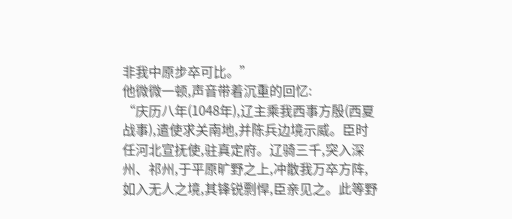非我中原步卒可比。”
他微微一顿,声音带着沉重的回忆:
“庆历八年(1048年),辽主乘我西事方殷(西夏战事),遣使求关南地,并陈兵边境示威。臣时任河北宣抚使,驻真定府。辽骑三千,突入深州、祁州,于平原旷野之上,冲散我万卒方阵,如入无人之境,其锋锐剽悍,臣亲见之。此等野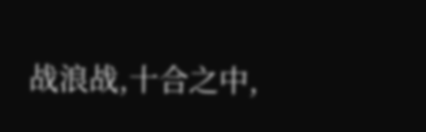战浪战,十合之中,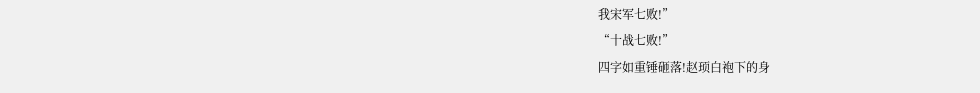我宋军七败!”
“十战七败!”
四字如重锤砸落!赵顼白袍下的身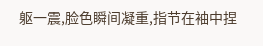躯一震,脸色瞬间凝重,指节在袖中捏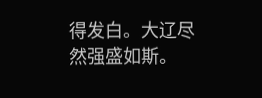得发白。大辽尽然强盛如斯。